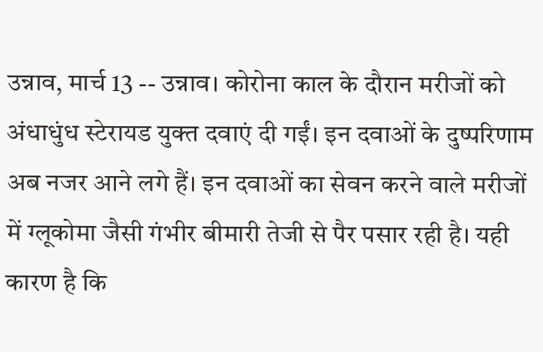उन्नाव, मार्च 13 -- उन्नाव। कोरोना काल के दौरान मरीजों को अंधाधुंध स्टेरायड युक्त दवाएं दी गईं। इन दवाओं के दुष्परिणाम अब नजर आने लगे हैं। इन दवाओं का सेवन करने वाले मरीजों में ग्लूकोमा जैसी गंभीर बीमारी तेजी से पैर पसार रही है। यही कारण है कि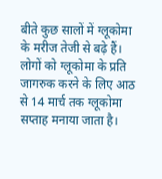बीते कुछ सालों में ग्लूकोमा के मरीज तेजी से बढ़े हैं। लोगों को ग्लूकोमा के प्रति जागरुक करने के लिए आठ से 14 मार्च तक ग्लूकोमा सप्ताह मनाया जाता है।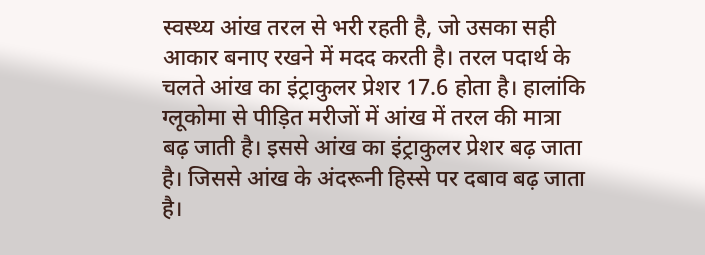स्वस्थ्य आंख तरल से भरी रहती है, जो उसका सही आकार बनाए रखने में मदद करती है। तरल पदार्थ के चलते आंख का इंट्राकुलर प्रेशर 17.6 होता है। हालांकि ग्लूकोमा से पीड़ित मरीजों में आंख में तरल की मात्रा बढ़ जाती है। इससे आंख का इंट्राकुलर प्रेशर बढ़ जाता है। जिससे आंख के अंदरूनी हिस्से पर दबाव बढ़ जाता है।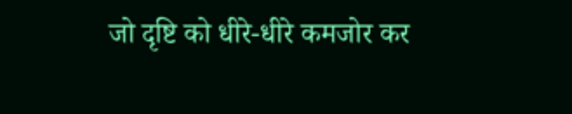जो दृष्टि को धीरे-धीरे कमजोर कर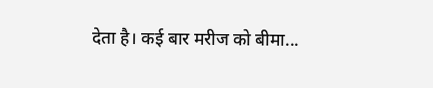देता है। कई बार मरीज को बीमा...